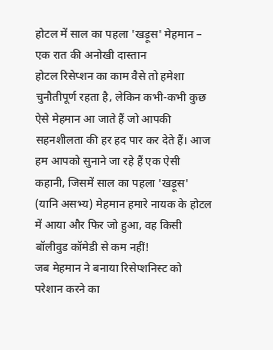होटल में साल का पहला 'खड़ूस' मेहमान – एक रात की अनोखी दास्तान
होटल रिसेप्शन का काम वैसे तो हमेशा चुनौतीपूर्ण रहता है, लेकिन कभी-कभी कुछ ऐसे मेहमान आ जाते हैं जो आपकी सहनशीलता की हर हद पार कर देते हैं। आज हम आपको सुनाने जा रहे हैं एक ऐसी कहानी, जिसमें साल का पहला 'खड़ूस' (यानि असभ्य) मेहमान हमारे नायक के होटल में आया और फिर जो हुआ, वह किसी बॉलीवुड कॉमेडी से कम नहीं!
जब मेहमान ने बनाया रिसेप्शनिस्ट को परेशान करने का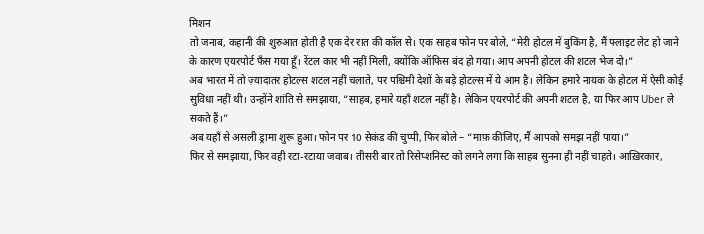मिशन
तो जनाब, कहानी की शुरुआत होती है एक देर रात की कॉल से। एक साहब फोन पर बोले, “मेरी होटल में बुकिंग है, मैं फ्लाइट लेट हो जाने के कारण एयरपोर्ट फँस गया हूँ। रेंटल कार भी नहीं मिली, क्योंकि ऑफिस बंद हो गया। आप अपनी होटल की शटल भेज दो।”
अब भारत में तो ज़्यादातर होटल्स शटल नहीं चलाते, पर पश्चिमी देशों के बड़े होटल्स में ये आम है। लेकिन हमारे नायक के होटल में ऐसी कोई सुविधा नहीं थी। उन्होंने शांति से समझाया, “साहब, हमारे यहाँ शटल नहीं है। लेकिन एयरपोर्ट की अपनी शटल है, या फिर आप Uber ले सकते हैं।”
अब यहाँ से असली ड्रामा शुरू हुआ। फोन पर 10 सेकंड की चुप्पी, फिर बोले – “माफ़ कीजिए, मैं आपको समझ नहीं पाया।”
फिर से समझाया, फिर वही रटा-रटाया जवाब। तीसरी बार तो रिसेप्शनिस्ट को लगने लगा कि साहब सुनना ही नहीं चाहते। आख़िरकार,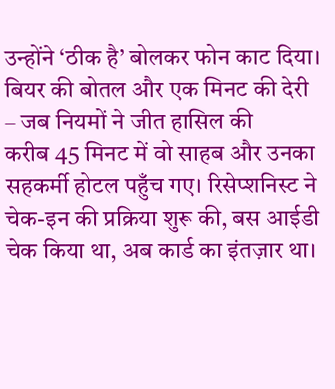उन्होंने ‘ठीक है’ बोलकर फोन काट दिया।
बियर की बोतल और एक मिनट की देरी – जब नियमों ने जीत हासिल की
करीब 45 मिनट में वो साहब और उनका सहकर्मी होटल पहुँच गए। रिसेप्शनिस्ट ने चेक-इन की प्रक्रिया शुरू की, बस आईडी चेक किया था, अब कार्ड का इंतज़ार था।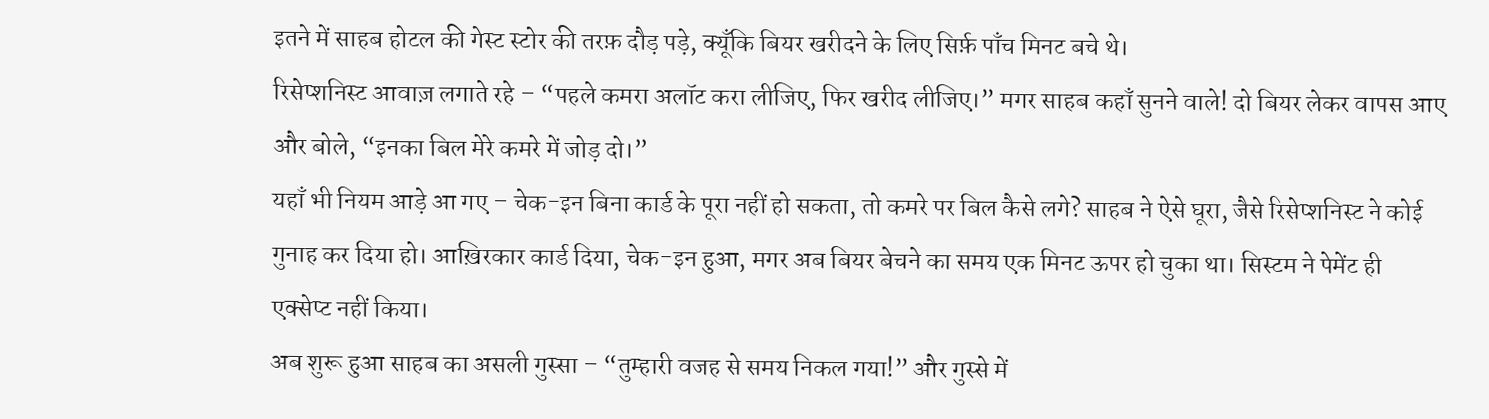इतने में साहब होटल की गेस्ट स्टोर की तरफ़ दौड़ पड़े, क्यूँकि बियर खरीदने के लिए सिर्फ़ पाँच मिनट बचे थे।
रिसेप्शनिस्ट आवाज़ लगाते रहे – “पहले कमरा अलॉट करा लीजिए, फिर खरीद लीजिए।” मगर साहब कहाँ सुनने वाले! दो बियर लेकर वापस आए और बोले, “इनका बिल मेरे कमरे में जोड़ दो।”
यहाँ भी नियम आड़े आ गए – चेक-इन बिना कार्ड के पूरा नहीं हो सकता, तो कमरे पर बिल कैसे लगे? साहब ने ऐसे घूरा, जैसे रिसेप्शनिस्ट ने कोई गुनाह कर दिया हो। आख़िरकार कार्ड दिया, चेक-इन हुआ, मगर अब बियर बेचने का समय एक मिनट ऊपर हो चुका था। सिस्टम ने पेमेंट ही एक्सेप्ट नहीं किया।
अब शुरू हुआ साहब का असली गुस्सा – “तुम्हारी वजह से समय निकल गया!” और गुस्से में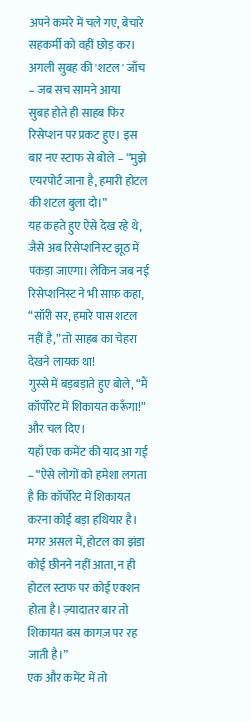अपने कमरे में चले गए, बेचारे सहकर्मी को वहीं छोड़ कर।
अगली सुबह की 'शटल' जाँच – जब सच सामने आया
सुबह होते ही साहब फिर रिसेप्शन पर प्रकट हुए। इस बार नए स्टाफ से बोले – “मुझे एयरपोर्ट जाना है, हमारी होटल की शटल बुला दो।”
यह कहते हुए ऐसे देख रहे थे, जैसे अब रिसेप्शनिस्ट झूठ में पकड़ा जाएगा। लेकिन जब नई रिसेप्शनिस्ट ने भी साफ़ कहा, “सॉरी सर, हमारे पास शटल नहीं है,” तो साहब का चेहरा देखने लायक था!
गुस्से में बड़बड़ाते हुए बोले, “मैं कॉर्पोरेट में शिकायत करूँगा!” और चल दिए।
यहाँ एक कमेंट की याद आ गई – “ऐसे लोगों को हमेशा लगता है कि कॉर्पोरेट में शिकायत करना कोई बड़ा हथियार है। मगर असल में, होटल का झंडा कोई छीनने नहीं आता, न ही होटल स्टाफ पर कोई एक्शन होता है। ज़्यादातर बार तो शिकायत बस कागज़ पर रह जाती है।”
एक और कमेंट में तो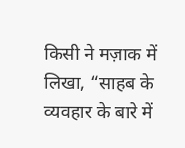किसी ने मज़ाक में लिखा, “साहब के व्यवहार के बारे में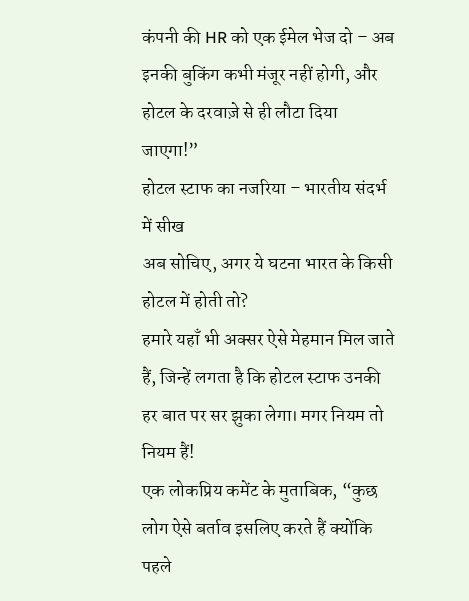कंपनी की HR को एक ईमेल भेज दो – अब इनकी बुकिंग कभी मंजूर नहीं होगी, और होटल के दरवाज़े से ही लौटा दिया जाएगा!”
होटल स्टाफ का नजरिया – भारतीय संदर्भ में सीख
अब सोचिए, अगर ये घटना भारत के किसी होटल में होती तो?
हमारे यहाँ भी अक्सर ऐसे मेहमान मिल जाते हैं, जिन्हें लगता है कि होटल स्टाफ उनकी हर बात पर सर झुका लेगा। मगर नियम तो नियम हैं!
एक लोकप्रिय कमेंट के मुताबिक, “कुछ लोग ऐसे बर्ताव इसलिए करते हैं क्योंकि पहले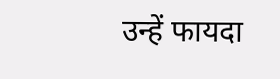उन्हें फायदा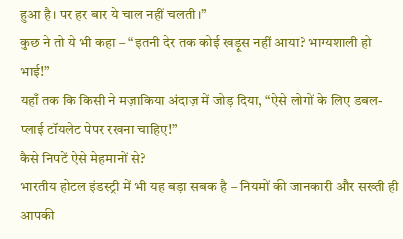हुआ है। पर हर बार ये चाल नहीं चलती।”
कुछ ने तो ये भी कहा – “इतनी देर तक कोई खड़ूस नहीं आया? भाग्यशाली हो भाई!”
यहाँ तक कि किसी ने मज़ाकिया अंदाज़ में जोड़ दिया, “ऐसे लोगों के लिए डबल-प्लाई टॉयलेट पेपर रखना चाहिए!”
कैसे निपटें ऐसे मेहमानों से?
भारतीय होटल इंडस्ट्री में भी यह बड़ा सबक है – नियमों की जानकारी और सख्ती ही आपकी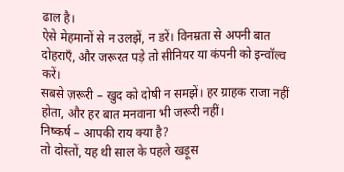ढाल है।
ऐसे मेहमानों से न उलझें, न डरें। विनम्रता से अपनी बात दोहराएँ, और जरूरत पड़े तो सीनियर या कंपनी को इन्वॉल्व करें।
सबसे ज़रूरी – खुद को दोषी न समझें। हर ग्राहक राजा नहीं होता, और हर बात मनवाना भी जरूरी नहीं।
निष्कर्ष – आपकी राय क्या है?
तो दोस्तों, यह थी साल के पहले खड़ूस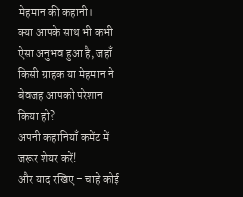मेहमान की कहानी।
क्या आपके साथ भी कभी ऐसा अनुभव हुआ है, जहाँ किसी ग्राहक या मेहमान ने बेवजह आपको परेशान किया हो?
अपनी कहानियाँ कमेंट में जरूर शेयर करें!
और याद रखिए – चाहे कोई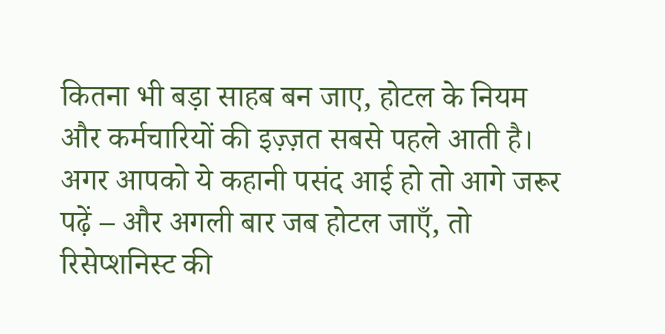कितना भी बड़ा साहब बन जाए, होटल के नियम और कर्मचारियों की इज़्ज़त सबसे पहले आती है।
अगर आपको ये कहानी पसंद आई हो तो आगे जरूर पढ़ें – और अगली बार जब होटल जाएँ, तो रिसेप्शनिस्ट की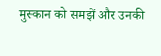मुस्कान को समझें और उनकी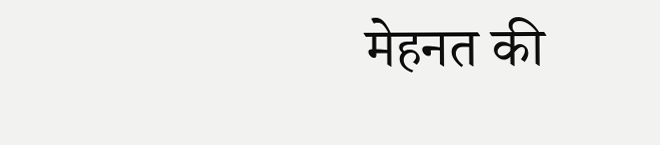मेहनत की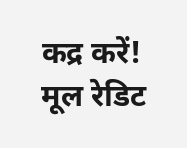कद्र करें!
मूल रेडिट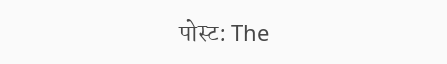पोस्ट: The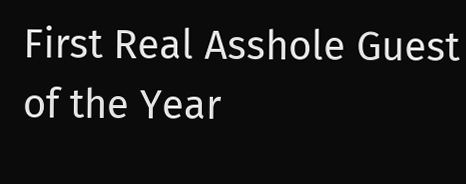First Real Asshole Guest of the Year